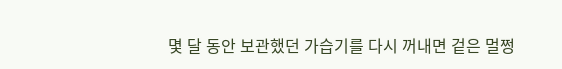몇 달 동안 보관했던 가습기를 다시 꺼내면 겉은 멀쩡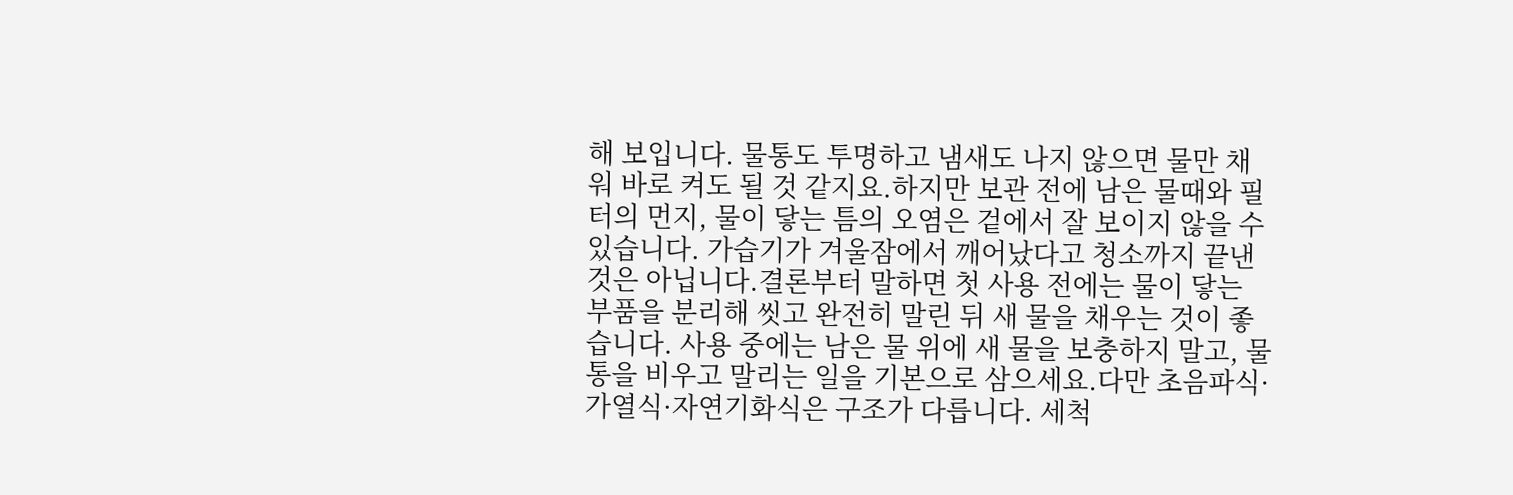해 보입니다. 물통도 투명하고 냄새도 나지 않으면 물만 채워 바로 켜도 될 것 같지요.하지만 보관 전에 남은 물때와 필터의 먼지, 물이 닿는 틈의 오염은 겉에서 잘 보이지 않을 수 있습니다. 가습기가 겨울잠에서 깨어났다고 청소까지 끝낸 것은 아닙니다.결론부터 말하면 첫 사용 전에는 물이 닿는 부품을 분리해 씻고 완전히 말린 뒤 새 물을 채우는 것이 좋습니다. 사용 중에는 남은 물 위에 새 물을 보충하지 말고, 물통을 비우고 말리는 일을 기본으로 삼으세요.다만 초음파식·가열식·자연기화식은 구조가 다릅니다. 세척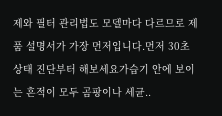제와 필터 관리법도 모델마다 다르므로 제품 설명서가 가장 먼저입니다.먼저 30초 상태 진단부터 해보세요가습기 안에 보이는 흔적이 모두 곰팡이나 세균..